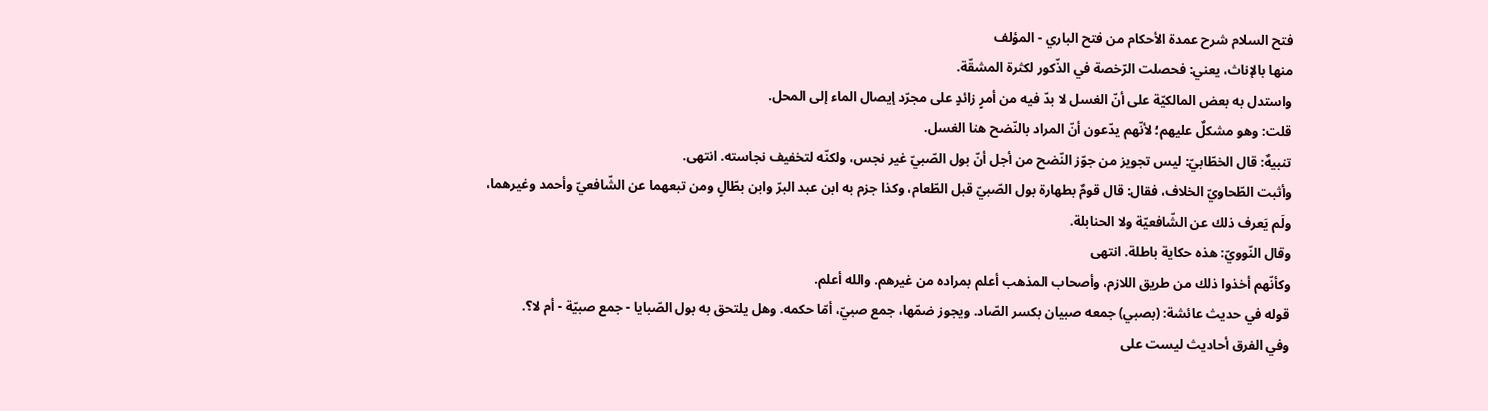فتح السلام شرح عمدة الأحكام من فتح الباري - المؤلف
منها بالإناث، يعني: فحصلت الرّخصة في الذّكور لكثرة المشقّة.
واستدل به بعض المالكيّة على أنّ الغسل لا بدّ فيه من أمرٍ زائدٍ على مجرّد إيصال الماء إلى المحل.
قلت: وهو مشكلٌ عليهم؛ لأنّهم يدّعون أنّ المراد بالنّضح هنا الغسل.
تنبيهٌ: قال الخطّابيّ: ليس تجويز من جوّز النّضح من أجل أنّ بول الصّبيّ غير نجس، ولكنّه لتخفيف نجاسته. انتهى.
وأثبت الطّحاويّ الخلاف، فقال: قال قومٌ بطهارة بول الصّبيّ قبل الطّعام، وكذا جزم به ابن عبد البرّ وابن بطّالٍ ومن تبعهما عن الشّافعيّ وأحمد وغيرهما، ولَم يَعرف ذلك عن الشّافعيّة ولا الحنابلة.
وقال النّوويّ: هذه حكاية باطلة. انتهى
وكأنّهم أخذوا ذلك من طريق اللازم، وأصحاب المذهب أعلم بمراده من غيرهم. والله أعلم.
قوله في حديث عائشة: (بصبي) جمعه صبيان بكسر الصّاد. ويجوز ضمّها، جمع صبيّ، أمّا حكمه. وهل يلتحق به بول الصّبايا - جمع صبيّة - أم لا؟.
وفي الفرق أحاديث ليست على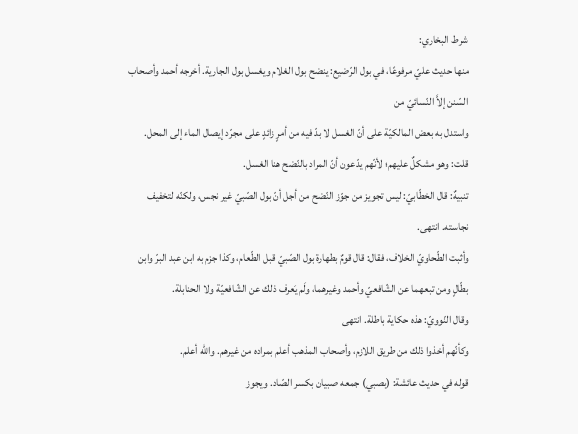شرط البخاري:
منها حديث عليّ مرفوعًا، في بول الرّضيع: ينضح بول الغلام ويغسل بول الجارية. أخرجه أحمد وأصحاب السّنن إلاَّ النّسائيّ من
واستدل به بعض المالكيّة على أنّ الغسل لا بدّ فيه من أمرٍ زائدٍ على مجرّد إيصال الماء إلى المحل.
قلت: وهو مشكلٌ عليهم؛ لأنّهم يدّعون أنّ المراد بالنّضح هنا الغسل.
تنبيهٌ: قال الخطّابيّ: ليس تجويز من جوّز النّضح من أجل أنّ بول الصّبيّ غير نجس، ولكنّه لتخفيف نجاسته. انتهى.
وأثبت الطّحاويّ الخلاف، فقال: قال قومٌ بطهارة بول الصّبيّ قبل الطّعام، وكذا جزم به ابن عبد البرّ وابن بطّالٍ ومن تبعهما عن الشّافعيّ وأحمد وغيرهما، ولَم يَعرف ذلك عن الشّافعيّة ولا الحنابلة.
وقال النّوويّ: هذه حكاية باطلة. انتهى
وكأنّهم أخذوا ذلك من طريق اللازم، وأصحاب المذهب أعلم بمراده من غيرهم. والله أعلم.
قوله في حديث عائشة: (بصبي) جمعه صبيان بكسر الصّاد. ويجوز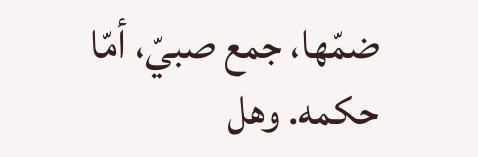ضمّها، جمع صبيّ، أمّا حكمه. وهل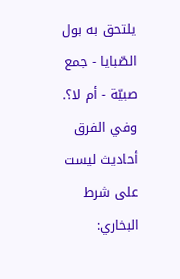يلتحق به بول الصّبايا - جمع صبيّة - أم لا؟.
وفي الفرق أحاديث ليست على شرط البخاري: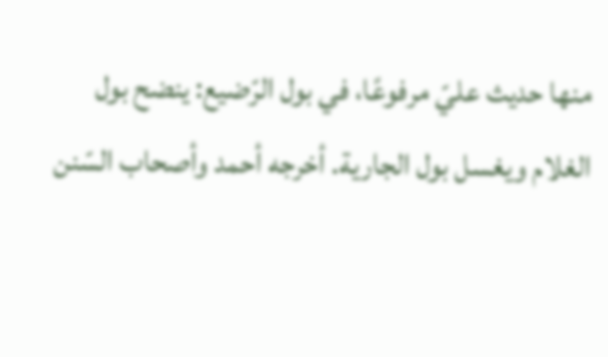منها حديث عليّ مرفوعًا، في بول الرّضيع: ينضح بول الغلام ويغسل بول الجارية. أخرجه أحمد وأصحاب السّنن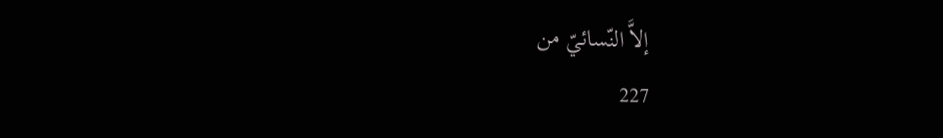إلاَّ النّسائيّ من
227